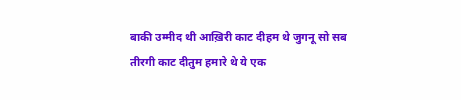बाकी उम्मीद थी आख़िरी काट दीहम थे जुगनू सो सब तीरगी काट दीतुम हमारे थे ये एक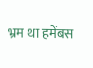भ्रम था हमेंबस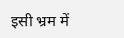इसी भ्रम में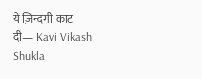ये ज़िन्दगी काट दी— Kavi Vikash Shukla